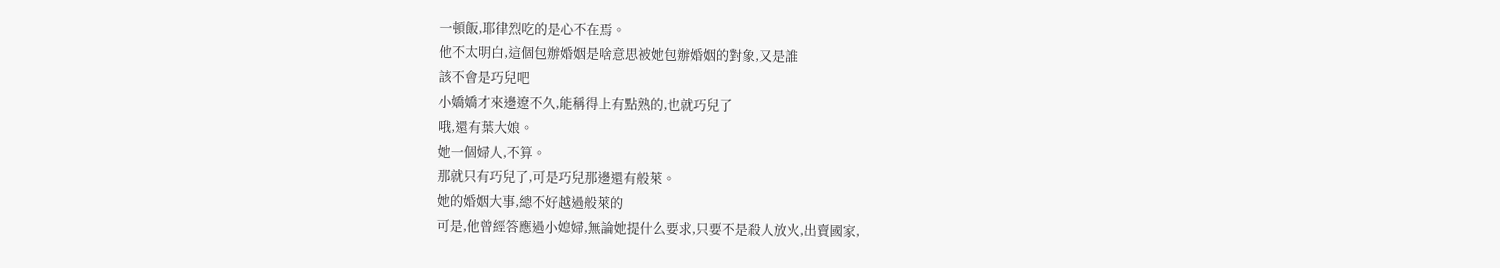一頓飯,耶律烈吃的是心不在焉。
他不太明白,這個包辦婚姻是啥意思被她包辦婚姻的對象,又是誰
該不會是巧兒吧
小嬌嬌才來邊遼不久,能稱得上有點熟的,也就巧兒了
哦,還有葉大娘。
她一個婦人,不算。
那就只有巧兒了,可是巧兒那邊還有般萊。
她的婚姻大事,總不好越過般萊的
可是,他曾經答應過小媳婦,無論她提什么要求,只要不是殺人放火,出賣國家,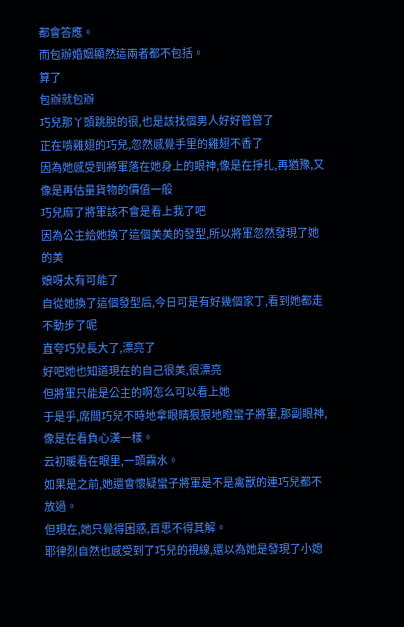都會答應。
而包辦婚姻顯然這兩者都不包括。
算了
包辦就包辦
巧兒那丫頭跳脫的很,也是該找個男人好好管管了
正在啃雞翅的巧兒,忽然感覺手里的雞翅不香了
因為她感受到將軍落在她身上的眼神,像是在掙扎,再猶豫,又像是再估量貨物的價值一般
巧兒麻了將軍該不會是看上我了吧
因為公主給她換了這個美美的發型,所以將軍忽然發現了她的美
娘呀太有可能了
自從她換了這個發型后,今日可是有好幾個家丁,看到她都走不動步了呢
直夸巧兒長大了,漂亮了
好吧她也知道現在的自己很美,很漂亮
但將軍只能是公主的啊怎么可以看上她
于是乎,席間巧兒不時地拿眼睛狠狠地瞪蠻子將軍,那副眼神,像是在看負心漢一樣。
云初暖看在眼里,一頭霧水。
如果是之前,她還會懷疑蠻子將軍是不是禽獸的連巧兒都不放過。
但現在,她只覺得困惑,百思不得其解。
耶律烈自然也感受到了巧兒的視線,還以為她是發現了小媳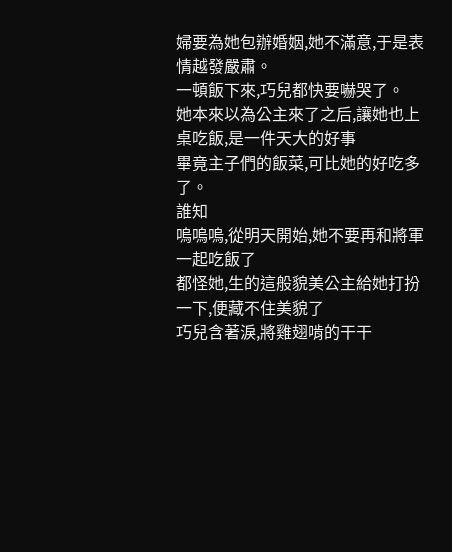婦要為她包辦婚姻,她不滿意,于是表情越發嚴肅。
一頓飯下來,巧兒都快要嚇哭了。
她本來以為公主來了之后,讓她也上桌吃飯,是一件天大的好事
畢竟主子們的飯菜,可比她的好吃多了。
誰知
嗚嗚嗚,從明天開始,她不要再和將軍一起吃飯了
都怪她,生的這般貌美公主給她打扮一下,便藏不住美貌了
巧兒含著淚,將雞翅啃的干干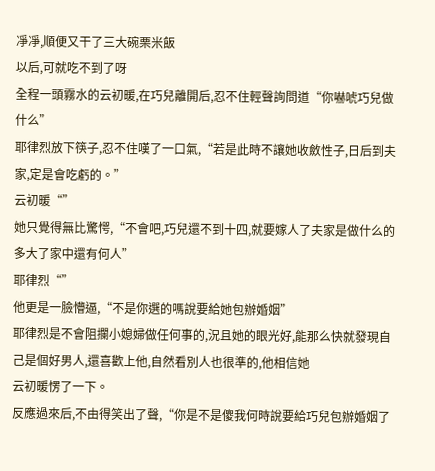凈凈,順便又干了三大碗栗米飯
以后,可就吃不到了呀
全程一頭霧水的云初暖,在巧兒離開后,忍不住輕聲詢問道“你嚇唬巧兒做什么”
耶律烈放下筷子,忍不住嘆了一口氣,“若是此時不讓她收斂性子,日后到夫家,定是會吃虧的。”
云初暖“”
她只覺得無比驚愕,“不會吧,巧兒還不到十四,就要嫁人了夫家是做什么的多大了家中還有何人”
耶律烈“”
他更是一臉懵逼,“不是你選的嗎說要給她包辦婚姻”
耶律烈是不會阻攔小媳婦做任何事的,況且她的眼光好,能那么快就發現自己是個好男人,還喜歡上他,自然看別人也很準的,他相信她
云初暖愣了一下。
反應過來后,不由得笑出了聲,“你是不是傻我何時說要給巧兒包辦婚姻了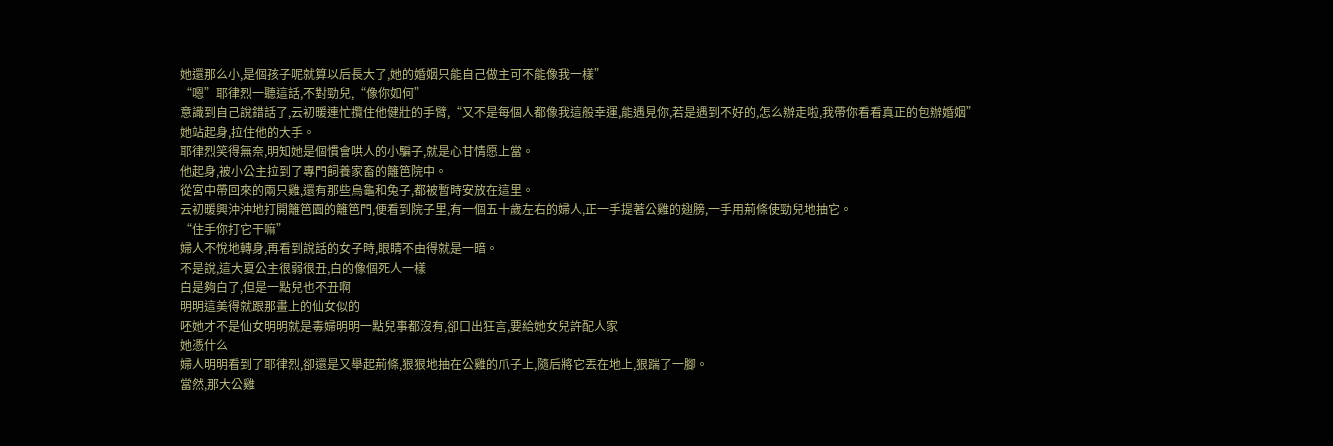她還那么小,是個孩子呢就算以后長大了,她的婚姻只能自己做主可不能像我一樣”
“嗯”耶律烈一聽這話,不對勁兒,“像你如何”
意識到自己說錯話了,云初暖連忙攬住他健壯的手臂,“又不是每個人都像我這般幸運,能遇見你,若是遇到不好的,怎么辦走啦,我帶你看看真正的包辦婚姻”
她站起身,拉住他的大手。
耶律烈笑得無奈,明知她是個慣會哄人的小騙子,就是心甘情愿上當。
他起身,被小公主拉到了專門飼養家畜的籬笆院中。
從宮中帶回來的兩只雞,還有那些烏龜和兔子,都被暫時安放在這里。
云初暖興沖沖地打開籬笆園的籬笆門,便看到院子里,有一個五十歲左右的婦人,正一手提著公雞的翅膀,一手用荊條使勁兒地抽它。
“住手你打它干嘛”
婦人不悅地轉身,再看到說話的女子時,眼睛不由得就是一暗。
不是說,這大夏公主很弱很丑,白的像個死人一樣
白是夠白了,但是一點兒也不丑啊
明明這美得就跟那畫上的仙女似的
呸她才不是仙女明明就是毒婦明明一點兒事都沒有,卻口出狂言,要給她女兒許配人家
她憑什么
婦人明明看到了耶律烈,卻還是又舉起荊條,狠狠地抽在公雞的爪子上,隨后將它丟在地上,狠踹了一腳。
當然,那大公雞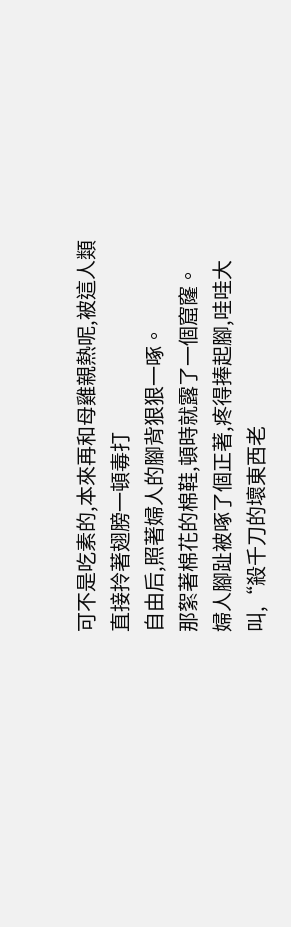可不是吃素的,本來再和母雞親熱呢,被這人類直接拎著翅膀一頓毒打
自由后,照著婦人的腳背狠狠一啄。
那絮著棉花的棉鞋,頓時就露了一個窟窿。
婦人腳趾被啄了個正著,疼得捧起腳,哇哇大叫,“殺千刀的壞東西老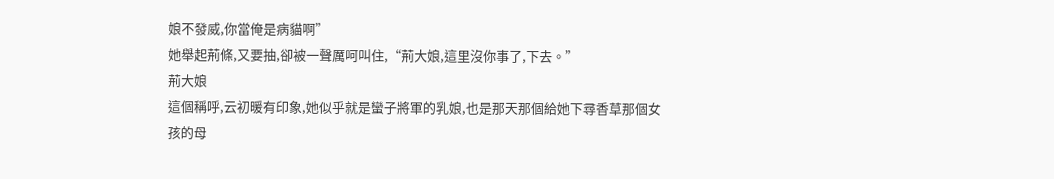娘不發威,你當俺是病貓啊”
她舉起荊條,又要抽,卻被一聲厲呵叫住,“荊大娘,這里沒你事了,下去。”
荊大娘
這個稱呼,云初暖有印象,她似乎就是蠻子將軍的乳娘,也是那天那個給她下尋香草那個女孩的母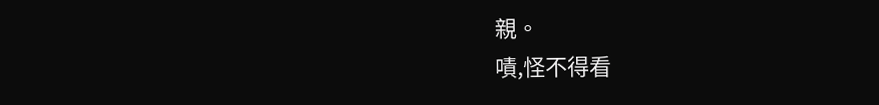親。
嘖,怪不得看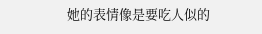她的表情像是要吃人似的